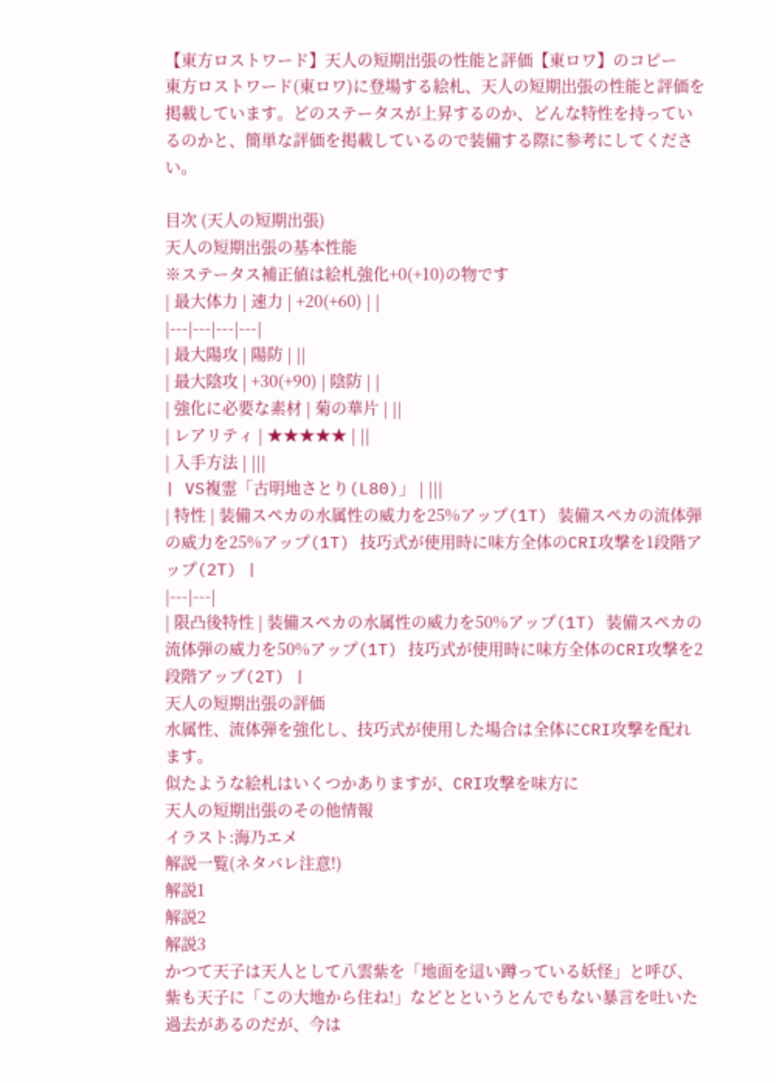【東方ロストワード】天人の短期出張の性能と評価【東ロワ】のコピー
東方ロストワード(東ロワ)に登場する絵札、天人の短期出張の性能と評価を掲載しています。どのステータスが上昇するのか、どんな特性を持っているのかと、簡単な評価を掲載しているので装備する際に参考にしてください。

目次 (天人の短期出張)
天人の短期出張の基本性能
※ステータス補正値は絵札強化+0(+10)の物です
| 最大体力 | 速力 | +20(+60) | |
|---|---|---|---|
| 最大陽攻 | 陽防 | ||
| 最大陰攻 | +30(+90) | 陰防 | |
| 強化に必要な素材 | 菊の華片 | ||
| レアリティ | ★★★★★ | ||
| 入手方法 | |||
| VS複霊「古明地さとり(L80)」 | |||
| 特性 | 装備スペカの水属性の威力を25%アップ(1T) 装備スペカの流体弾の威力を25%アップ(1T) 技巧式が使用時に味方全体のCRI攻撃を1段階アップ(2T) |
|---|---|
| 限凸後特性 | 装備スペカの水属性の威力を50%アップ(1T) 装備スペカの流体弾の威力を50%アップ(1T) 技巧式が使用時に味方全体のCRI攻撃を2段階アップ(2T) |
天人の短期出張の評価
水属性、流体弾を強化し、技巧式が使用した場合は全体にCRI攻撃を配れます。
似たような絵札はいくつかありますが、CRI攻撃を味方に
天人の短期出張のその他情報
イラスト:海乃エメ
解説一覧(ネタバレ注意!)
解説1
解説2
解説3
かつて天子は天人として八雲紫を「地面を這い蹲っている妖怪」と呼び、紫も天子に「この大地から住ね!」などとというとんでもない暴言を吐いた過去があるのだが、今は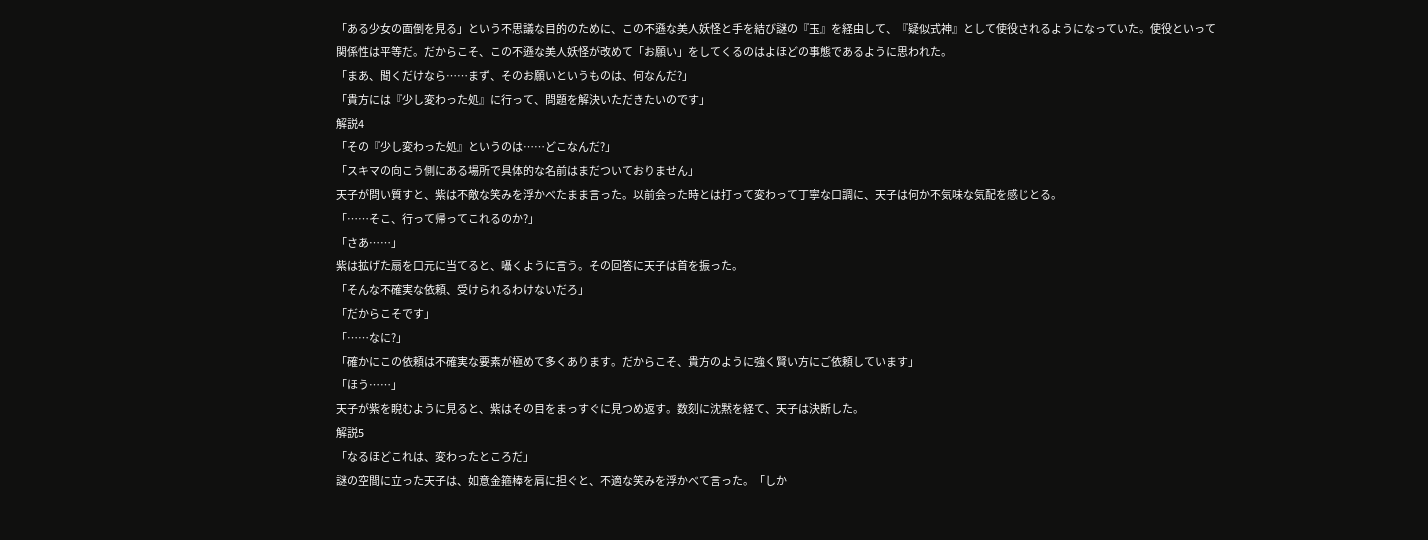「ある少女の面倒を見る」という不思議な目的のために、この不遜な美人妖怪と手を結び謎の『玉』を経由して、『疑似式神』として使役されるようになっていた。使役といって関係性は平等だ。だからこそ、この不遜な美人妖怪が改めて「お願い」をしてくるのはよほどの事態であるように思われた。
「まあ、聞くだけなら……まず、そのお願いというものは、何なんだ?」
「貴方には『少し変わった処』に行って、問題を解決いただきたいのです」
解説4
「その『少し変わった処』というのは……どこなんだ?」
「スキマの向こう側にある場所で具体的な名前はまだついておりません」
天子が問い質すと、紫は不敵な笑みを浮かべたまま言った。以前会った時とは打って変わって丁寧な口調に、天子は何か不気味な気配を感じとる。
「……そこ、行って帰ってこれるのか?」
「さあ……」
紫は拡げた扇を口元に当てると、囁くように言う。その回答に天子は首を振った。
「そんな不確実な依頼、受けられるわけないだろ」
「だからこそです」
「……なに?」
「確かにこの依頼は不確実な要素が極めて多くあります。だからこそ、貴方のように強く賢い方にご依頼しています」
「ほう……」
天子が紫を睨むように見ると、紫はその目をまっすぐに見つめ返す。数刻に沈黙を経て、天子は決断した。
解説5
「なるほどこれは、変わったところだ」
謎の空間に立った天子は、如意金箍棒を肩に担ぐと、不適な笑みを浮かべて言った。「しか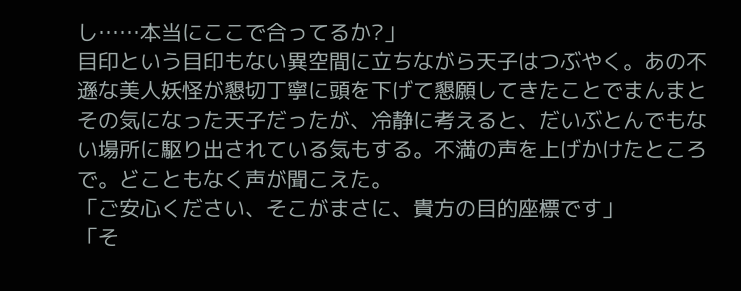し……本当にここで合ってるか?」
目印という目印もない異空間に立ちながら天子はつぶやく。あの不遜な美人妖怪が懇切丁寧に頭を下げて懇願してきたことでまんまとその気になった天子だったが、冷静に考えると、だいぶとんでもない場所に駆り出されている気もする。不満の声を上げかけたところで。どこともなく声が聞こえた。
「ご安心ください、そこがまさに、貴方の目的座標です」
「そ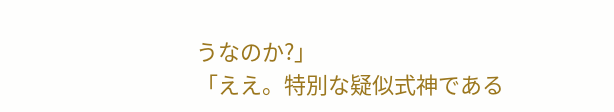うなのか?」
「ええ。特別な疑似式神である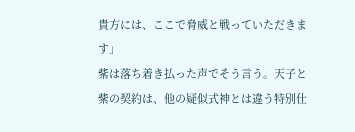貴方には、ここで脅威と戦っていただきます」
紫は落ち着き払った声でそう言う。天子と紫の契約は、他の疑似式神とは違う特別仕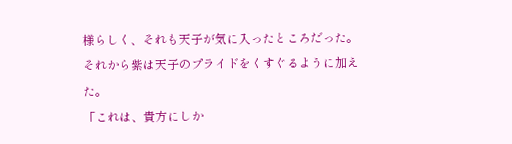様らしく、それも天子が気に入ったところだった。それから紫は天子のプライドをくすぐるように加えた。
「これは、貴方にしか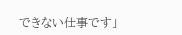できない仕事です」